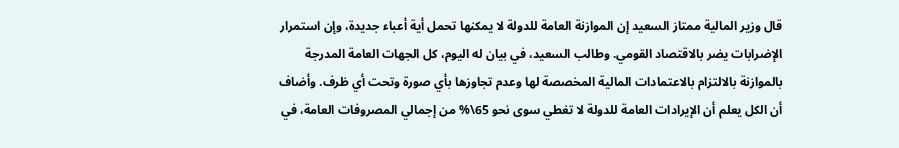قال وزير المالية ممتاز السعيد إن الموازنة العامة للدولة لا يمكنها تحمل أية أعباء جديدة، وإن استمرار الإضرابات يضر بالاقتصاد القومي. وطالب السعيد، في بيان له اليوم، كل الجهات العامة المدرجة بالموازنة بالالتزام بالاعتمادات المالية المخصصة لها وعدم تجاوزها بأي صورة وتحت أي ظرف. وأضاف أن الكل يعلم أن الإيرادات العامة للدولة لا تغطي سوى نحو 65\% من إجمالي المصروفات العامة، في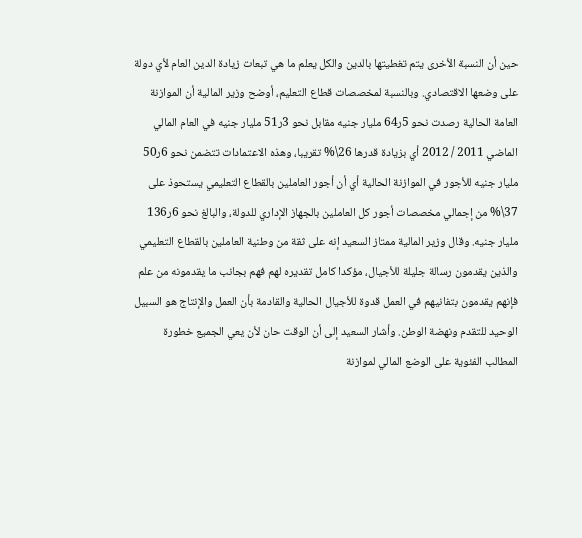حين أن النسبة الأخرى يتم تغطيتها بالدين والكل يعلم ما هي تبعات زيادة الدين العام لأي دولة على وضعها الاقتصادي. وبالنسبة لمخصصات قطاع التعليم، أوضح وزير المالية أن الموازنة العامة الحالية رصدت نحو 5ر64 مليار جنيه مقابل نحو 3ر51 مليار جنيه في العام المالي الماضي 2011 / 2012 أي بزيادة قدرها 26\% تقريبا، وهذه الاعتمادات تتضمن نحو 6ر50 مليار جنيه للأجور في الموازنة الحالية أي أن أجور العاملين بالقطاع التعليمي يستحوذ على 37\% من إجمالي مخصصات أجور كل العاملين بالجهاز الإداري للدولة، والبالغ نحو 6ر136 مليار جنيه. وقال وزير المالية ممتاز السعيد إنه على ثقة من وطنية العاملين بالقطاع التعليمي والذين يقدمون رسالة جليلة للأجيال، مؤكدا كامل تقديره لهم فهم بجانب ما يقدمونه من علم فإنهم يقدمون بتفانيهم في العمل قدوة للأجيال الحالية والقادمة بأن العمل والإنتاج هو السبيل الوحيد للتقدم ونهضة الوطن. وأشار السعيد إلى أن الوقت حان لأن يعي الجميع خطورة المطالب الفئوية على الوضع المالي لموازنة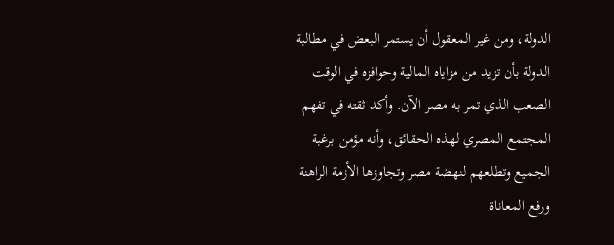الدولة، ومن غير المعقول أن يستمر البعض في مطالبة الدولة بأن تزيد من مزاياه المالية وحوافزه في الوقت الصعب الذي تمر به مصر الآن. وأكد ثقته في تفهم المجتمع المصري لهذه الحقائق، وأنه مؤمن برغبة الجميع وتطلعهم لنهضة مصر وتجاوزها الأزمة الراهنة ورفع المعاناة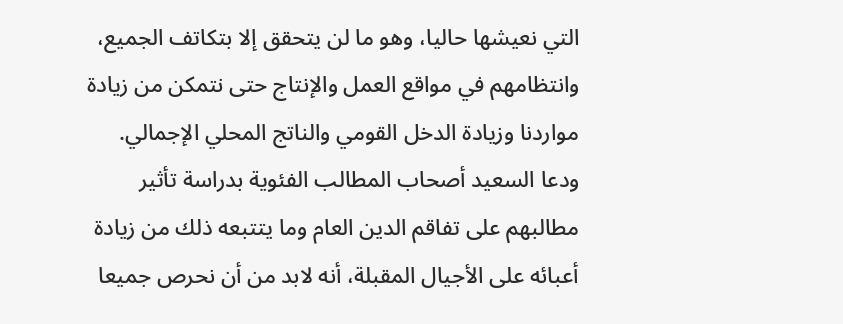التي نعيشها حاليا، وهو ما لن يتحقق إلا بتكاتف الجميع، وانتظامهم في مواقع العمل والإنتاج حتى نتمكن من زيادة مواردنا وزيادة الدخل القومي والناتج المحلي الإجمالي. ودعا السعيد أصحاب المطالب الفئوية بدراسة تأثير مطالبهم على تفاقم الدين العام وما يتتبعه ذلك من زيادة أعبائه على الأجيال المقبلة، أنه لابد من أن نحرص جميعا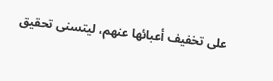على تخفيف أعبائها عنهم، ليتسنى تحقيق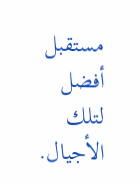مستقبل أفضل لتلك الأجيال.